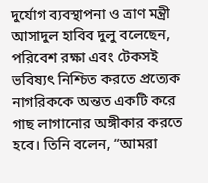দুর্যোগ ব্যবস্থাপনা ও ত্রাণ মন্ত্রী আসাদুল হাবিব দুলু বলেছেন, পরিবেশ রক্ষা এবং টেকসই ভবিষ্যৎ নিশ্চিত করতে প্রত্যেক নাগরিককে অন্তত একটি করে গাছ লাগানোর অঙ্গীকার করতে হবে। তিনি বলেন, “আমরা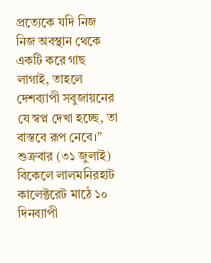প্রত্যেকে যদি নিজ নিজ অবস্থান থেকে একটি করে গাছ লাগাই, তাহলে দেশব্যাপী সবুজায়নের যে স্বপ্ন দেখা হচ্ছে, তা বাস্তবে রূপ নেবে।”
শুক্রবার (৩১ জুলাই) বিকেলে লালমনিরহাট কালেক্টরেট মাঠে ১০ দিনব্যাপী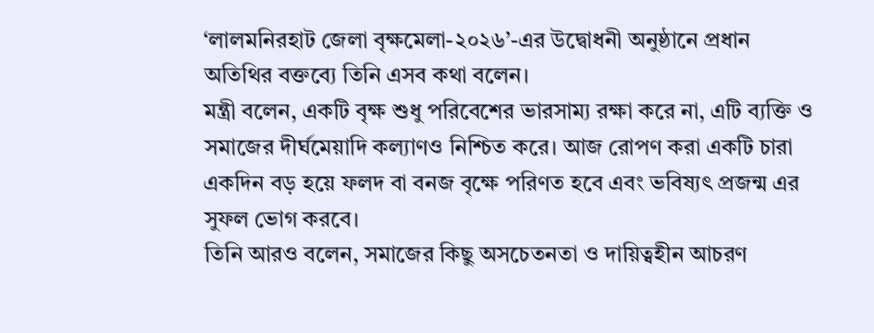‘লালমনিরহাট জেলা বৃক্ষমেলা-২০২৬’-এর উদ্বোধনী অনুষ্ঠানে প্রধান অতিথির বক্তব্যে তিনি এসব কথা বলেন।
মন্ত্রী বলেন, একটি বৃক্ষ শুধু পরিবেশের ভারসাম্য রক্ষা করে না, এটি ব্যক্তি ও সমাজের দীর্ঘমেয়াদি কল্যাণও নিশ্চিত করে। আজ রোপণ করা একটি চারা একদিন বড় হয়ে ফলদ বা বনজ বৃক্ষে পরিণত হবে এবং ভবিষ্যৎ প্রজন্ম এর সুফল ভোগ করবে।
তিনি আরও বলেন, সমাজের কিছু অসচেতনতা ও দায়িত্বহীন আচরণ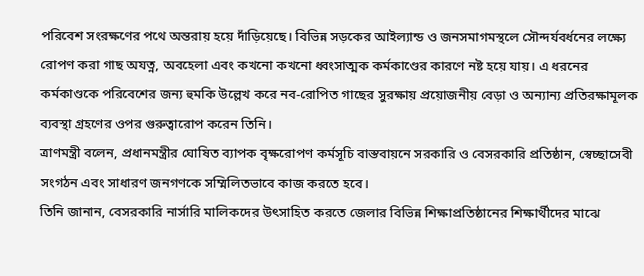পরিবেশ সংরক্ষণের পথে অন্তরায় হয়ে দাঁড়িয়েছে। বিভিন্ন সড়কের আইল্যান্ড ও জনসমাগমস্থলে সৌন্দর্যবর্ধনের লক্ষ্যে রোপণ করা গাছ অযত্ন, অবহেলা এবং কখনো কখনো ধ্বংসাত্মক কর্মকাণ্ডের কারণে নষ্ট হয়ে যায়। এ ধরনের কর্মকাণ্ডকে পরিবেশের জন্য হুমকি উল্লেখ করে নব-রোপিত গাছের সুরক্ষায় প্রয়োজনীয় বেড়া ও অন্যান্য প্রতিরক্ষামূলক ব্যবস্থা গ্রহণের ওপর গুরুত্বারোপ করেন তিনি।
ত্রাণমন্ত্রী বলেন, প্রধানমন্ত্রীর ঘোষিত ব্যাপক বৃক্ষরোপণ কর্মসূচি বাস্তবায়নে সরকারি ও বেসরকারি প্রতিষ্ঠান, স্বেচ্ছাসেবী সংগঠন এবং সাধারণ জনগণকে সম্মিলিতভাবে কাজ করতে হবে।
তিনি জানান, বেসরকারি নার্সারি মালিকদের উৎসাহিত করতে জেলার বিভিন্ন শিক্ষাপ্রতিষ্ঠানের শিক্ষার্থীদের মাঝে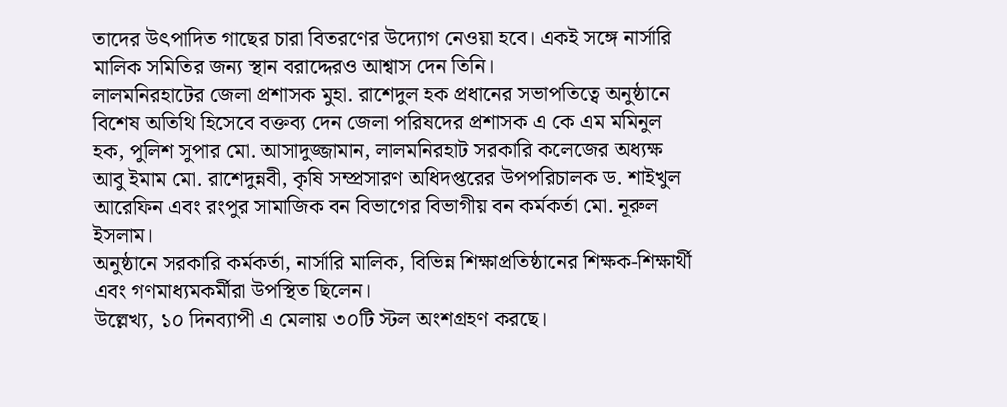তাদের উৎপাদিত গাছের চারা বিতরণের উদ্যোগ নেওয়া হবে। একই সঙ্গে নার্সারি মালিক সমিতির জন্য স্থান বরাদ্দেরও আশ্বাস দেন তিনি।
লালমনিরহাটের জেলা প্রশাসক মুহা. রাশেদুল হক প্রধানের সভাপতিত্বে অনুষ্ঠানে বিশেষ অতিথি হিসেবে বক্তব্য দেন জেলা পরিষদের প্রশাসক এ কে এম মমিনুল হক, পুলিশ সুপার মো. আসাদুজ্জামান, লালমনিরহাট সরকারি কলেজের অধ্যক্ষ আবু ইমাম মো. রাশেদুন্নবী, কৃষি সম্প্রসারণ অধিদপ্তরের উপপরিচালক ড. শাইখুল আরেফিন এবং রংপুর সামাজিক বন বিভাগের বিভাগীয় বন কর্মকর্তা মো. নূরুল ইসলাম।
অনুষ্ঠানে সরকারি কর্মকর্তা, নার্সারি মালিক, বিভিন্ন শিক্ষাপ্রতিষ্ঠানের শিক্ষক-শিক্ষার্থী এবং গণমাধ্যমকর্মীরা উপস্থিত ছিলেন।
উল্লেখ্য, ১০ দিনব্যাপী এ মেলায় ৩০টি স্টল অংশগ্রহণ করছে।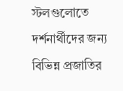স্টলগুলোতে দর্শনার্থীদের জন্য বিভিন্ন প্রজাতির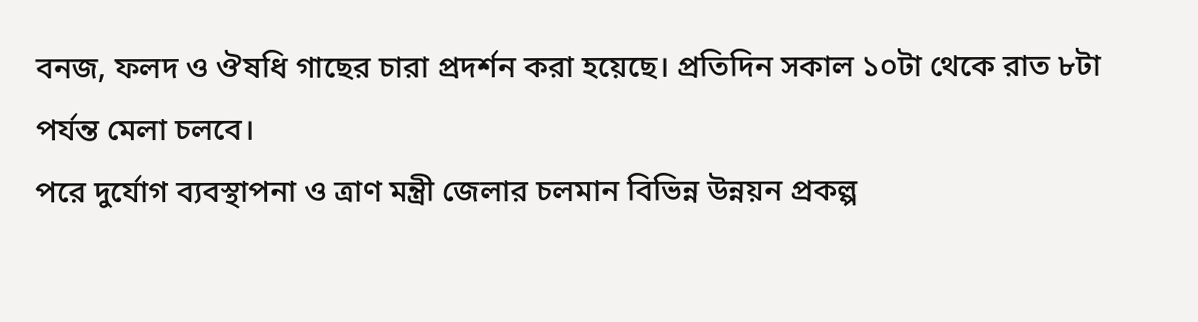বনজ, ফলদ ও ঔষধি গাছের চারা প্রদর্শন করা হয়েছে। প্রতিদিন সকাল ১০টা থেকে রাত ৮টা পর্যন্ত মেলা চলবে।
পরে দুর্যোগ ব্যবস্থাপনা ও ত্রাণ মন্ত্রী জেলার চলমান বিভিন্ন উন্নয়ন প্রকল্প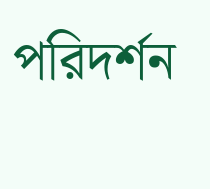পরিদর্শন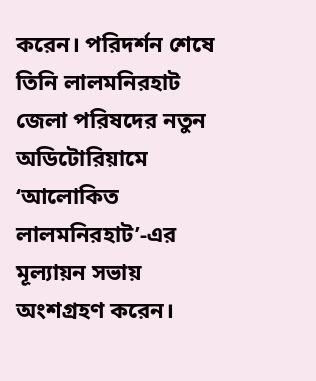করেন। পরিদর্শন শেষে তিনি লালমনিরহাট জেলা পরিষদের নতুন অডিটোরিয়ামে ‘আলোকিত লালমনিরহাট’-এর মূল্যায়ন সভায় অংশগ্রহণ করেন।